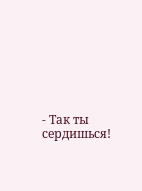- Так ты сердишься!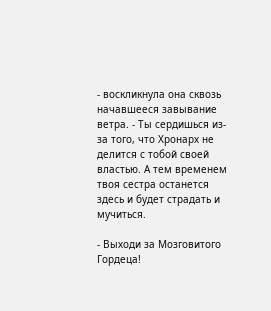- воскликнула она сквозь начавшееся завывание ветра. - Ты сердишься из-за того, что Хронарх не делится с тобой своей властью. А тем временем твоя сестра останется здесь и будет страдать и мучиться.

- Выходи за Мозговитого Гордеца!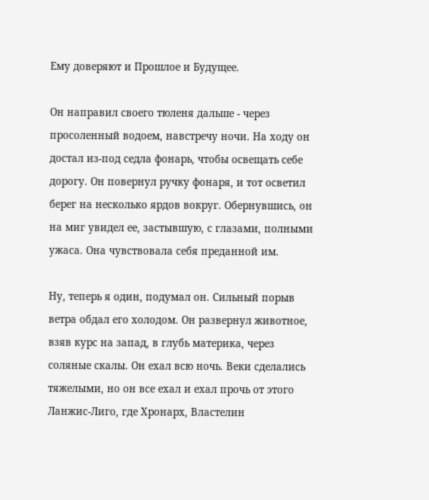Ему доверяют и Прошлое и Будущее.

Он направил своего тюленя дальше - через просоленный водоем, навстречу ночи. На ходу он достал из-под седла фонарь, чтобы освещать себе дорогу. Он повернул ручку фонаря, и тот осветил берег на несколько ярдов вокруг. Обернувшись, он на миг увидел ее, застывшую, с глазами, полными ужаса. Она чувствовала себя преданной им.

Ну, теперь я один, подумал он. Сильный порыв ветра обдал его холодом. Он развернул животное, взяв курс на запад, в глубь материка, через соляные скалы. Он ехал всю ночь. Веки сделались тяжелыми, но он все ехал и ехал прочь от этого Ланжис-Лиго, где Хронарх, Властелин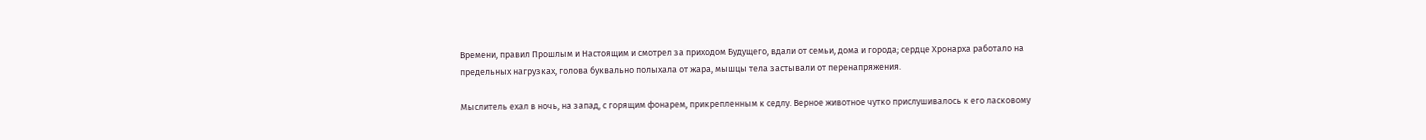Времени, правил Прошлым и Настоящим и смотрел за приходом Будущего, вдали от семьи, дома и города; сердце Хронарха работало на предельных нагрузках, голова буквально полыхала от жара, мышцы тела застывали от перенапряжения.

Мыслитель ехал в ночь, на запад, с горящим фонарем, прикрепленным к седлу. Верное животное чутко прислушивалось к его ласковому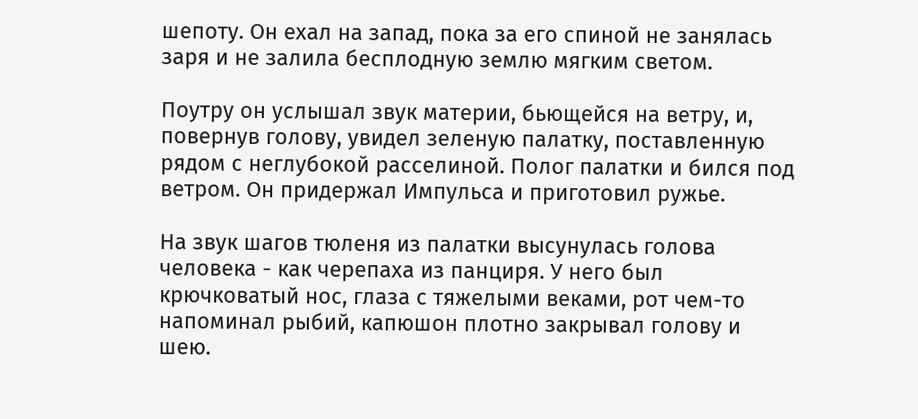шепоту. Он ехал на запад, пока за его спиной не занялась заря и не залила бесплодную землю мягким светом.

Поутру он услышал звук материи, бьющейся на ветру, и, повернув голову, увидел зеленую палатку, поставленную рядом с неглубокой расселиной. Полог палатки и бился под ветром. Он придержал Импульса и приготовил ружье.

На звук шагов тюленя из палатки высунулась голова человека - как черепаха из панциря. У него был крючковатый нос, глаза с тяжелыми веками, рот чем-то напоминал рыбий, капюшон плотно закрывал голову и шею.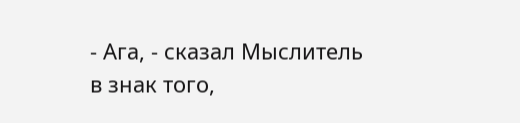- Ага, - сказал Мыслитель в знак того,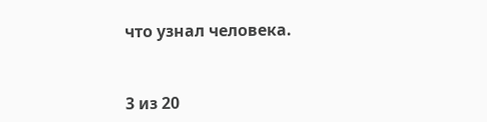что узнал человека.



3 из 20